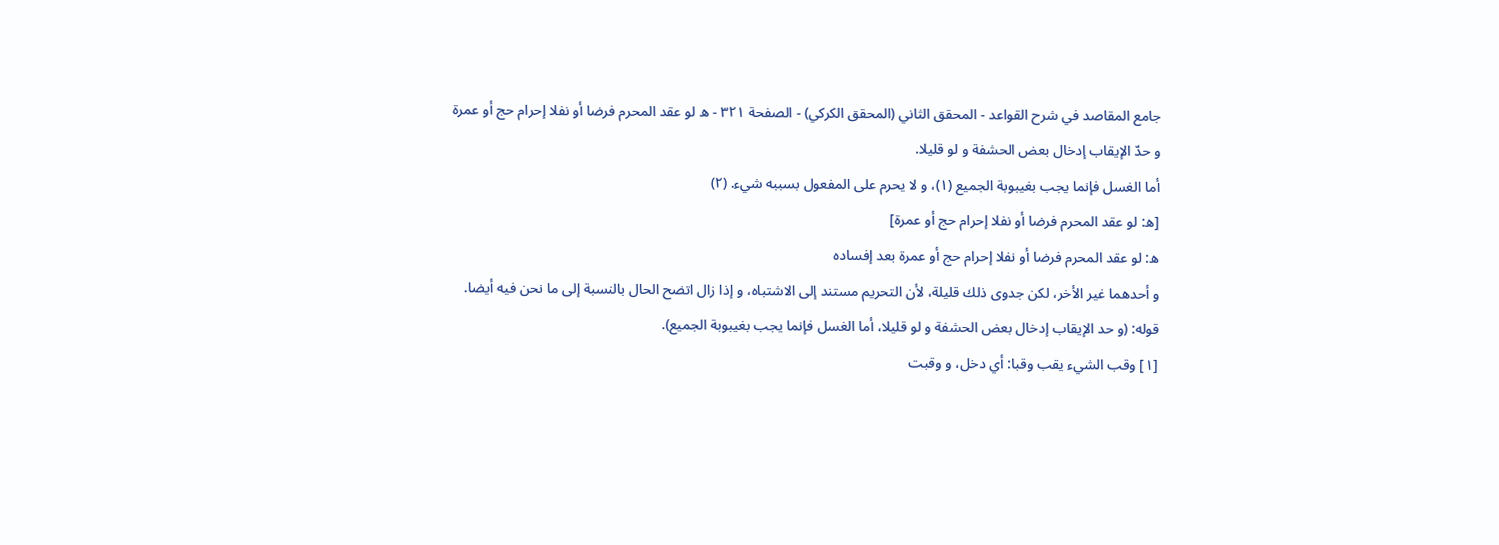جامع المقاصد في شرح القواعد - المحقق الثاني (المحقق الكركي) - الصفحة ٣٢١ - ه لو عقد المحرم فرضا أو نفلا إحرام حج أو عمرة
و حدّ الإيقاب إدخال بعض الحشفة و لو قليلا.
أما الغسل فإنما يجب بغيبوبة الجميع (١)، و لا يحرم على المفعول بسببه شيء. (٢)
[ه: لو عقد المحرم فرضا أو نفلا إحرام حج أو عمرة]
ه: لو عقد المحرم فرضا أو نفلا إحرام حج أو عمرة بعد إفساده
و أحدهما غير الأخر، لكن جدوى ذلك قليلة، لأن التحريم مستند إلى الاشتباه، و إذا زال اتضح الحال بالنسبة إلى ما نحن فيه أيضا.
قوله: (و حد الإيقاب إدخال بعض الحشفة و لو قليلا، أما الغسل فإنما يجب بغيبوبة الجميع).
[١] وقب الشيء يقب وقبا: أي دخل، و وقبت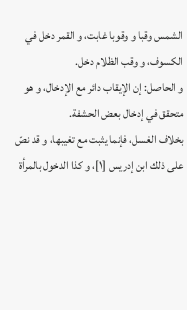الشمس وقبا و وقوبا غابت، و القمر دخل في الكسوف، و وقب الظلام دخل.
و الحاصل: إن الإيقاب دائر مع الإدخال، و هو متحقق في إدخال بعض الحشفة.
بخلاف الغسل، فإنما يثبت مع تغيبها، و قد نصّ على ذلك ابن إدريس [١]، و كذا الدخول بالمرأة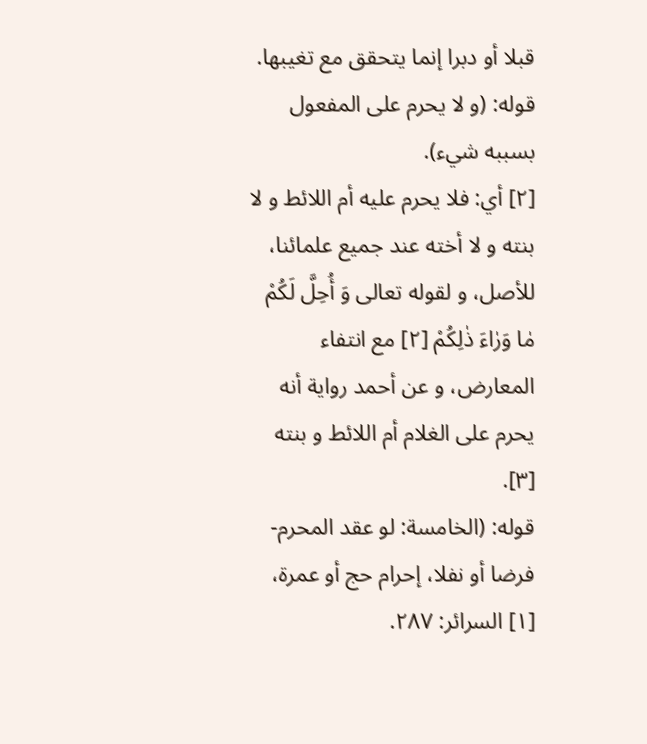قبلا أو دبرا إنما يتحقق مع تغيبها.
قوله: (و لا يحرم على المفعول بسببه شيء).
[٢] أي: فلا يحرم عليه أم اللائط و لا بنته و لا أخته عند جميع علمائنا، للأصل، و لقوله تعالى وَ أُحِلَّ لَكُمْ مٰا وَرٰاءَ ذٰلِكُمْ [٢] مع انتفاء المعارض، و عن أحمد رواية أنه يحرم على الغلام أم اللائط و بنته [٣].
قوله: (الخامسة: لو عقد المحرم- فرضا أو نفلا، إحرام حج أو عمرة،
[١] السرائر: ٢٨٧.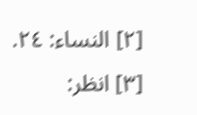[٢] النساء: ٢٤.
[٣] انظر: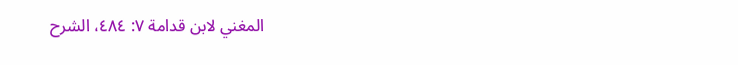المغني لابن قدامة ٧: ٤٨٤، الشرح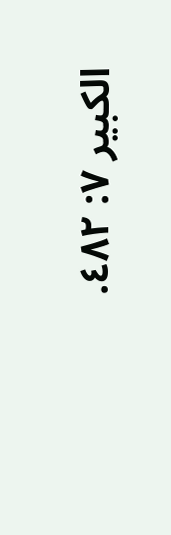الكبير ٧: ٤٨٢.